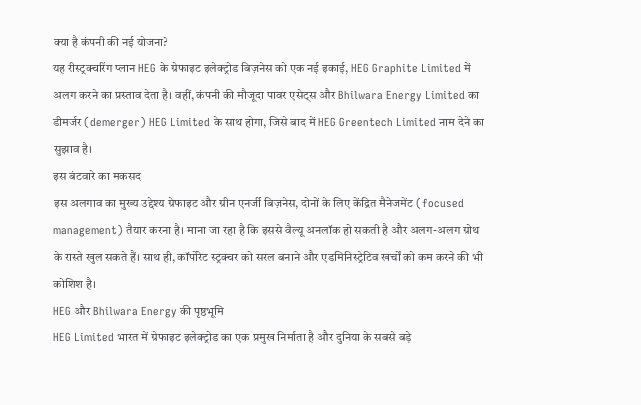क्या है कंपनी की नई योजना?
यह रीस्ट्रक्चरिंग प्लान HEG के ग्रेफाइट इलेक्ट्रोड बिज़नेस को एक नई इकाई, HEG Graphite Limited में अलग करने का प्रस्ताव देता है। वहीं, कंपनी की मौजूदा पावर एसेट्स और Bhilwara Energy Limited का डीमर्जर (demerger) HEG Limited के साथ होगा, जिसे बाद में HEG Greentech Limited नाम देने का सुझाव है।
इस बंटवारे का मकसद
इस अलगाव का मुख्य उद्देश्य ग्रेफाइट और ग्रीन एनर्जी बिज़नेस, दोनों के लिए केंद्रित मैनेजमेंट (focused management) तैयार करना है। माना जा रहा है कि इससे वैल्यू अनलॉक हो सकती है और अलग-अलग ग्रोथ के रास्ते खुल सकते हैं। साथ ही, कॉर्पोरेट स्ट्रक्चर को सरल बनाने और एडमिनिस्ट्रेटिव खर्चों को कम करने की भी कोशिश है।
HEG और Bhilwara Energy की पृष्ठभूमि
HEG Limited भारत में ग्रेफाइट इलेक्ट्रोड का एक प्रमुख निर्माता है और दुनिया के सबसे बड़े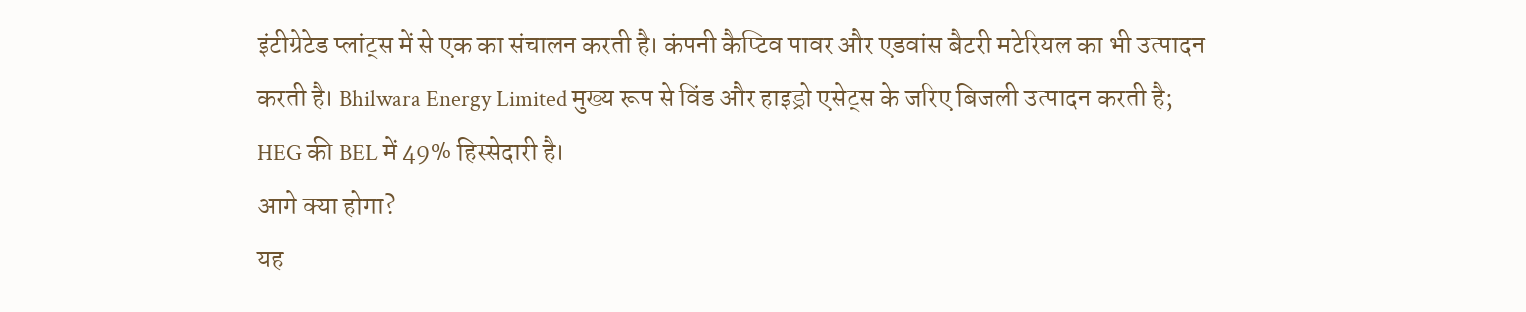इंटीग्रेटेड प्लांट्स में से एक का संचालन करती है। कंपनी कैप्टिव पावर और एडवांस बैटरी मटेरियल का भी उत्पादन करती है। Bhilwara Energy Limited मुख्य रूप से विंड और हाइड्रो एसेट्स के जरिए बिजली उत्पादन करती है; HEG की BEL में 49% हिस्सेदारी है।
आगे क्या होगा?
यह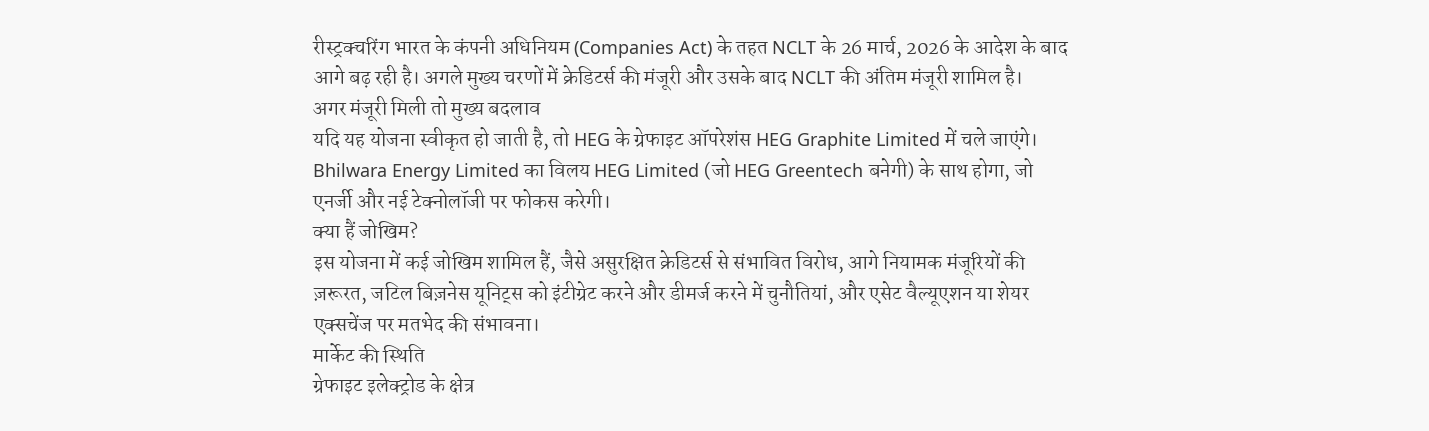रीस्ट्रक्चरिंग भारत के कंपनी अधिनियम (Companies Act) के तहत NCLT के 26 मार्च, 2026 के आदेश के बाद आगे बढ़ रही है। अगले मुख्य चरणों में क्रेडिटर्स की मंजूरी और उसके बाद NCLT की अंतिम मंजूरी शामिल है।
अगर मंजूरी मिली तो मुख्य बदलाव
यदि यह योजना स्वीकृत हो जाती है, तो HEG के ग्रेफाइट ऑपरेशंस HEG Graphite Limited में चले जाएंगे। Bhilwara Energy Limited का विलय HEG Limited (जो HEG Greentech बनेगी) के साथ होगा, जो एनर्जी और नई टेक्नोलॉजी पर फोकस करेगी।
क्या हैं जोखिम?
इस योजना में कई जोखिम शामिल हैं, जैसे असुरक्षित क्रेडिटर्स से संभावित विरोध, आगे नियामक मंजूरियों की ज़रूरत, जटिल बिज़नेस यूनिट्स को इंटीग्रेट करने और डीमर्ज करने में चुनौतियां, और एसेट वैल्यूएशन या शेयर एक्सचेंज पर मतभेद की संभावना।
मार्केट की स्थिति
ग्रेफाइट इलेक्ट्रोड के क्षेत्र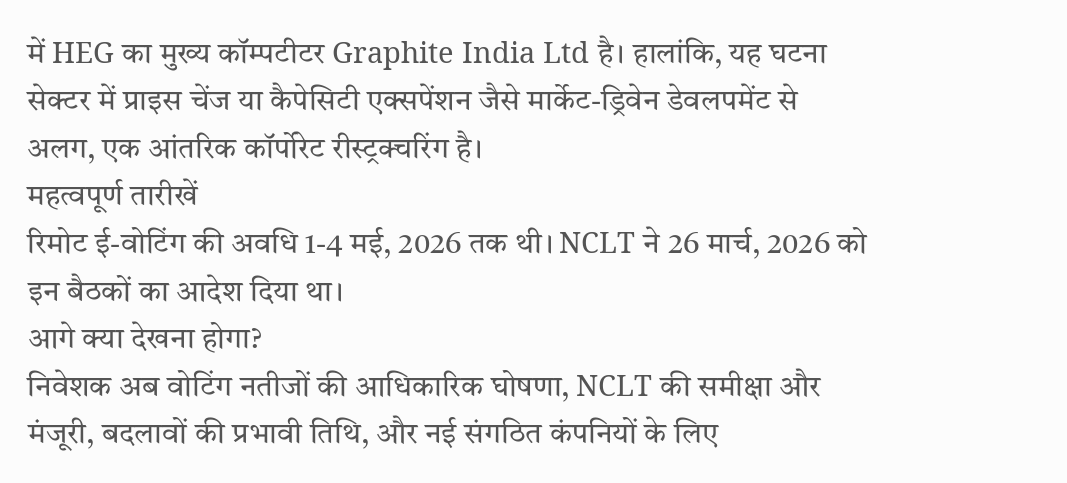में HEG का मुख्य कॉम्पटीटर Graphite India Ltd है। हालांकि, यह घटना सेक्टर में प्राइस चेंज या कैपेसिटी एक्सपेंशन जैसे मार्केट-ड्रिवेन डेवलपमेंट से अलग, एक आंतरिक कॉर्पोरेट रीस्ट्रक्चरिंग है।
महत्वपूर्ण तारीखें
रिमोट ई-वोटिंग की अवधि 1-4 मई, 2026 तक थी। NCLT ने 26 मार्च, 2026 को इन बैठकों का आदेश दिया था।
आगे क्या देखना होगा?
निवेशक अब वोटिंग नतीजों की आधिकारिक घोषणा, NCLT की समीक्षा और मंजूरी, बदलावों की प्रभावी तिथि, और नई संगठित कंपनियों के लिए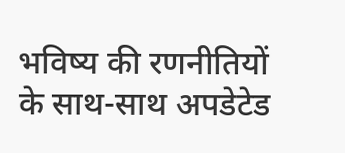भविष्य की रणनीतियों के साथ-साथ अपडेटेड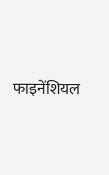फाइनेंशियल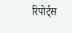रिपोर्ट्स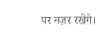पर नज़र रखेंगे।